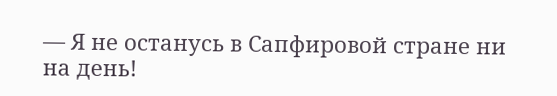— Я не останусь в Сапфировой стране ни на день!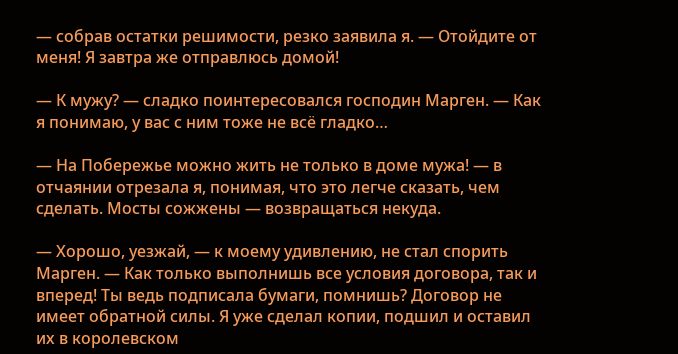— собрав остатки решимости, резко заявила я. — Отойдите от меня! Я завтра же отправлюсь домой!

— К мужу? — сладко поинтересовался господин Марген. — Как я понимаю, у вас с ним тоже не всё гладко…

— На Побережье можно жить не только в доме мужа! — в отчаянии отрезала я, понимая, что это легче сказать, чем сделать. Мосты сожжены — возвращаться некуда.

— Хорошо, уезжай, — к моему удивлению, не стал спорить Марген. — Как только выполнишь все условия договора, так и вперед! Ты ведь подписала бумаги, помнишь? Договор не имеет обратной силы. Я уже сделал копии, подшил и оставил их в королевском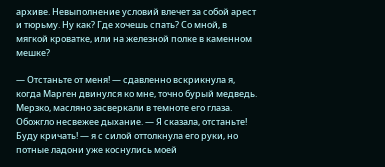архиве. Невыполнение условий влечет за собой арест и тюрьму. Ну как? Где хочешь спать? Со мной, в мягкой кроватке, или на железной полке в каменном мешке?

— Отстаньте от меня! — сдавленно вскрикнула я, когда Марген двинулся ко мне, точно бурый медведь. Мерзко, масляно засверкали в темноте его глаза. Обожгло несвежее дыхание. — Я сказала, отстаньте! Буду кричать! — я с силой оттолкнула его руки, но потные ладони уже коснулись моей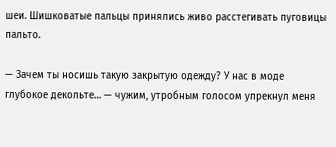шеи. Шишковатые пальцы принялись живо расстегивать пуговицы пальто.

— Зачем ты носишь такую закрытую одежду? У нас в моде глубокое декольте… — чужим, утробным голосом упрекнул меня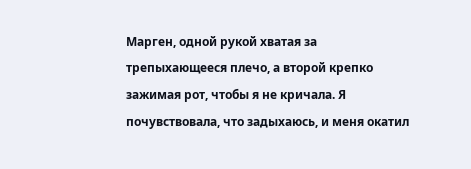Марген, одной рукой хватая за трепыхающееся плечо, а второй крепко зажимая рот, чтобы я не кричала. Я почувствовала, что задыхаюсь, и меня окатил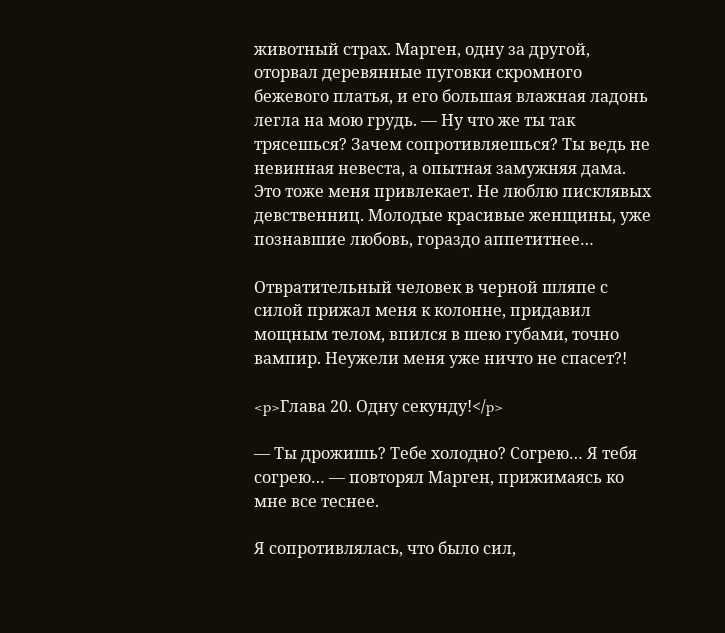животный страх. Марген, одну за другой, оторвал деревянные пуговки скромного бежевого платья, и его большая влажная ладонь легла на мою грудь. — Ну что же ты так трясешься? Зачем сопротивляешься? Ты ведь не невинная невеста, а опытная замужняя дама. Это тоже меня привлекает. Не люблю писклявых девственниц. Молодые красивые женщины, уже познавшие любовь, гораздо аппетитнее…

Отвратительный человек в черной шляпе с силой прижал меня к колонне, придавил мощным телом, впился в шею губами, точно вампир. Неужели меня уже ничто не спасет?!

<p>Глава 20. Одну секунду!</p>

— Ты дрожишь? Тебе холодно? Согрею… Я тебя согрею… — повторял Марген, прижимаясь ко мне все теснее.

Я сопротивлялась, что было сил,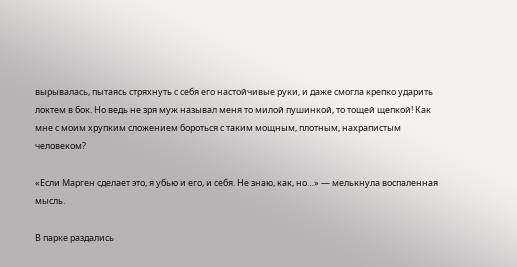вырывалась, пытаясь стряхнуть с себя его настойчивые руки, и даже смогла крепко ударить локтем в бок. Но ведь не зря муж называл меня то милой пушинкой, то тощей щепкой! Как мне с моим хрупким сложением бороться с таким мощным, плотным, нахрапистым человеком?

«Если Марген сделает это, я убью и его, и себя. Не знаю, как, но…» — мелькнула воспаленная мысль.

В парке раздались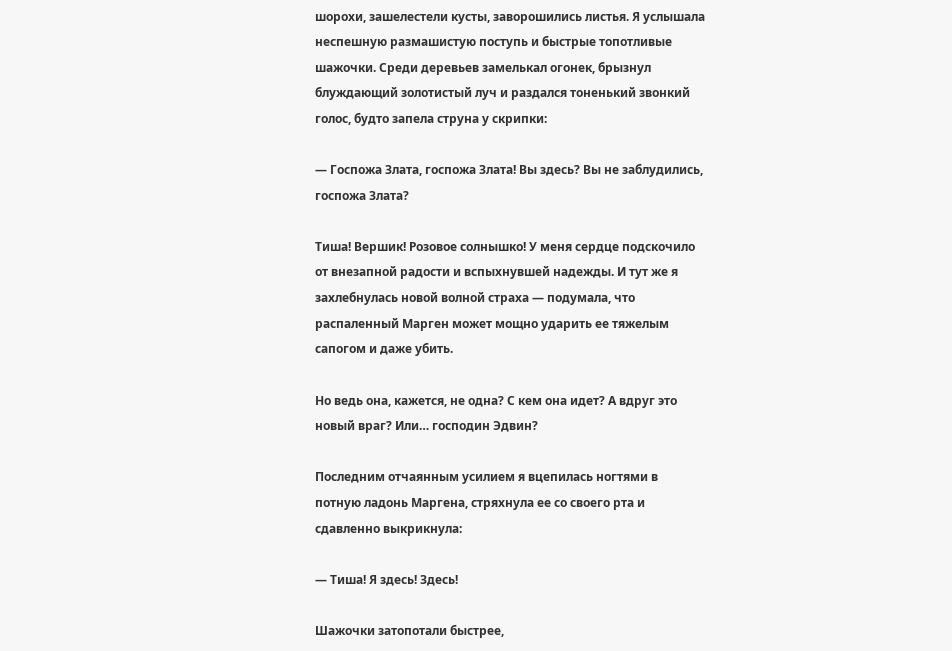шорохи, зашелестели кусты, заворошились листья. Я услышала неспешную размашистую поступь и быстрые топотливые шажочки. Среди деревьев замелькал огонек, брызнул блуждающий золотистый луч и раздался тоненький звонкий голос, будто запела струна у скрипки:

— Госпожа Злата, госпожа Злата! Вы здесь? Вы не заблудились, госпожа Злата?

Тиша! Вершик! Розовое солнышко! У меня сердце подскочило от внезапной радости и вспыхнувшей надежды. И тут же я захлебнулась новой волной страха — подумала, что распаленный Марген может мощно ударить ее тяжелым сапогом и даже убить.

Но ведь она, кажется, не одна? С кем она идет? А вдруг это новый враг? Или… господин Эдвин?

Последним отчаянным усилием я вцепилась ногтями в потную ладонь Маргена, стряхнула ее со своего рта и сдавленно выкрикнула:

— Тиша! Я здесь! Здесь!

Шажочки затопотали быстрее,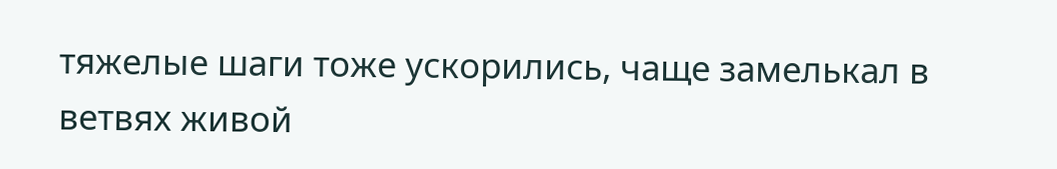тяжелые шаги тоже ускорились, чаще замелькал в ветвях живой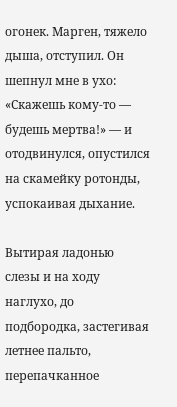огонек. Марген, тяжело дыша, отступил. Он шепнул мне в ухо: «Скажешь кому-то — будешь мертва!» — и отодвинулся, опустился на скамейку ротонды, успокаивая дыхание.

Вытирая ладонью слезы и на ходу наглухо, до подбородка, застегивая летнее пальто, перепачканное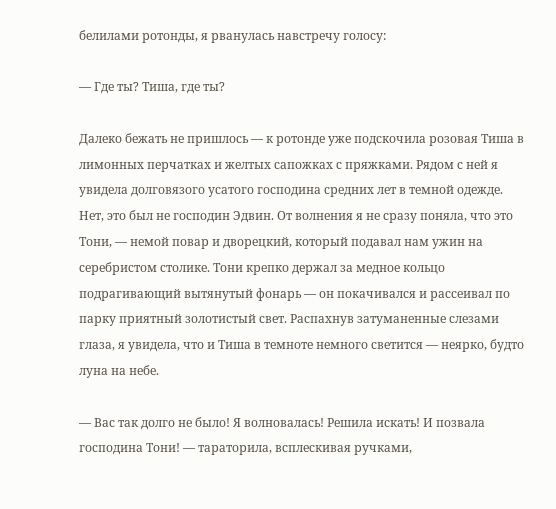белилами ротонды, я рванулась навстречу голосу:

— Где ты? Тиша, где ты?

Далеко бежать не пришлось — к ротонде уже подскочила розовая Тиша в лимонных перчатках и желтых сапожках с пряжками. Рядом с ней я увидела долговязого усатого господина средних лет в темной одежде. Нет, это был не господин Эдвин. От волнения я не сразу поняла, что это Тони, — немой повар и дворецкий, который подавал нам ужин на серебристом столике. Тони крепко держал за медное кольцо подрагивающий вытянутый фонарь — он покачивался и рассеивал по парку приятный золотистый свет. Распахнув затуманенные слезами глаза, я увидела, что и Тиша в темноте немного светится — неярко, будто луна на небе.

— Вас так долго не было! Я волновалась! Решила искать! И позвала господина Тони! — тараторила, всплескивая ручками,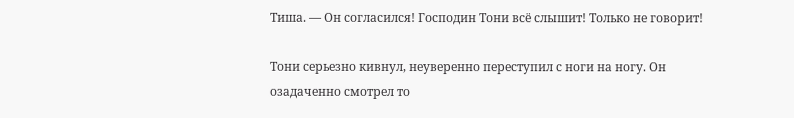Тиша. — Он согласился! Господин Тони всё слышит! Только не говорит!

Тони серьезно кивнул, неуверенно переступил с ноги на ногу. Он озадаченно смотрел то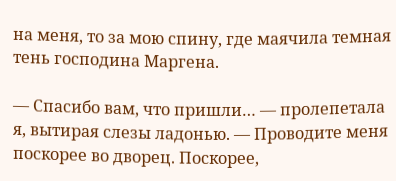на меня, то за мою спину, где маячила темная тень господина Маргена.

— Спасибо вам, что пришли… — пролепетала я, вытирая слезы ладонью. — Проводите меня поскорее во дворец. Поскорее,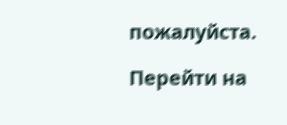пожалуйста.

Перейти на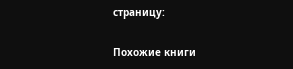страницу:

Похожие книги